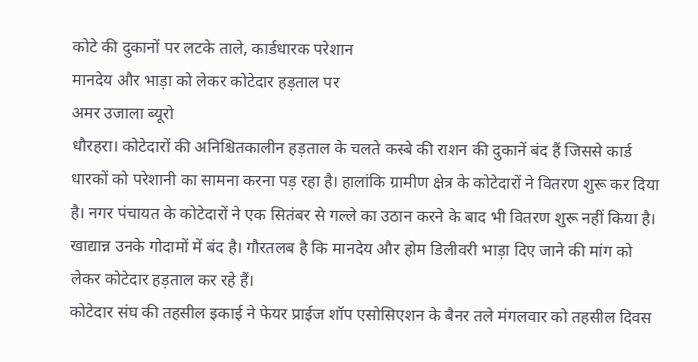कोटे की दुकानों पर लटके ताले, कार्डधारक परेशान
मानदेय और भाड़ा को लेकर कोटेदार हड़ताल पर
अमर उजाला ब्यूरो
धौरहरा। कोटेदारों की अनिश्चितकालीन हड़ताल के चलते कस्बे की राशन की दुकानें बंद हैं जिससे कार्ड धारकों को परेशानी का सामना करना पड़ रहा है। हालांकि ग्रामीण क्षेत्र के कोटेदारों ने वितरण शुरू कर दिया है। नगर पंचायत के कोटेदारों ने एक सितंबर से गल्ले का उठान करने के बाद भी वितरण शुरू नहीं किया है। खाद्यान्न उनके गोदामों में बंद है। गौरतलब है कि मानदेय और होम डिलीवरी भाड़ा दिए जाने की मांग को लेकर कोटेदार हड़ताल कर रहे हैं।
कोटेदार संघ की तहसील इकाई ने फेयर प्राईज शॉप एसोसिएशन के बैनर तले मंगलवार को तहसील दिवस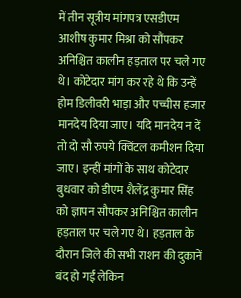में तीन सूत्रीय मांगपत्र एसडीएम आशीष कुमार मिश्रा को सौंपकर अनिश्चित कालीन हड़ताल पर चले गए थे। कोटेदार मांग कर रहे थे कि उन्हें होम डिलीवरी भाड़ा और पच्चीस हजार मानदेय दिया जाए। यदि मानदेय न दें तो दो सौ रुपये क्विंटल कमीशन दिया जाए। इन्हीं मांगों के साथ कोटेदार बुधवार को डीएम शैलेंद्र कुमार सिंह को ज्ञापन सौपकर अनिश्चित कालीन हड़ताल पर चले गए थे। हड़ताल के दौरान जिले की सभी राशन की दुकानें बंद हो गईं लेकिन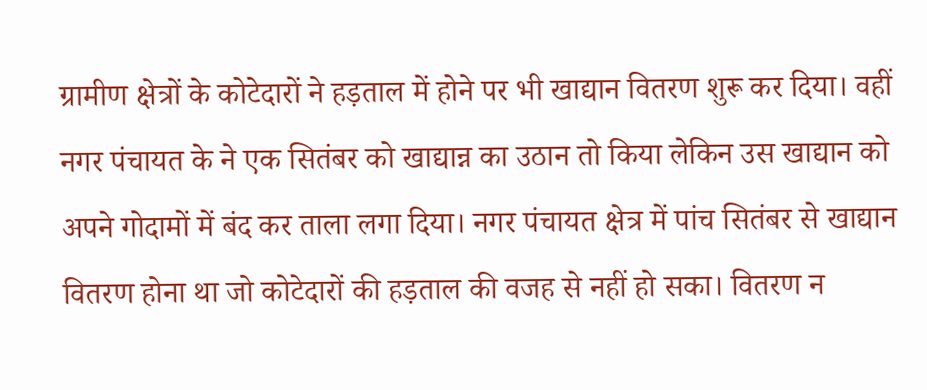ग्रामीण क्षेत्रों के कोटेदारों ने हड़ताल में होने पर भी खाद्यान वितरण शुरू कर दिया। वहीं नगर पंचायत के ने एक सितंबर को खाद्यान्न का उठान तो किया लेकिन उस खाद्यान को अपने गोदामों में बंद कर ताला लगा दिया। नगर पंचायत क्षेत्र में पांच सितंबर से खाद्यान वितरण होना था जो कोटेदारों की हड़ताल की वजह से नहीं हो सका। वितरण न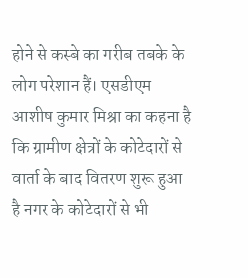होने से कस्बे का गरीब तबके के लोग परेशान हैं। एसडीएम आशीष कुमार मिश्रा का कहना है कि ग्रामीण क्षेत्रों के कोटेदारों से वार्ता के बाद वितरण शुरू हुआ है नगर के कोटेदारों से भी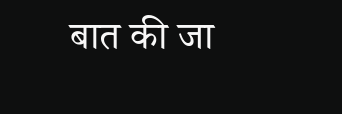बात की जा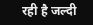रही है जल्दी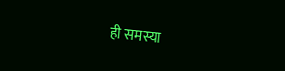ही समस्या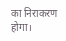का निराकरण होगा।